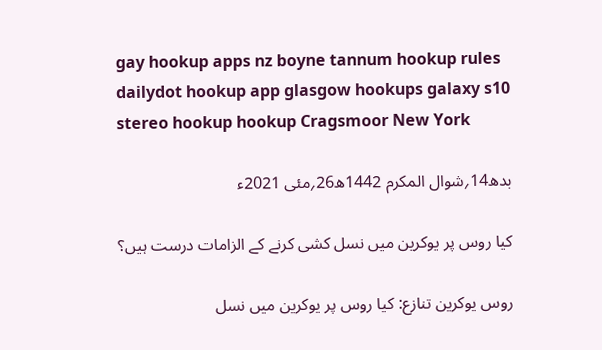gay hookup apps nz boyne tannum hookup rules dailydot hookup app glasgow hookups galaxy s10 stereo hookup hookup Cragsmoor New York

بدھ14؍شوال المکرم 1442ھ26؍مئی 2021ء

کیا روس پر یوکرین میں نسل کشی کرنے کے الزامات درست ہیں؟

روس یوکرین تنازع: کیا روس پر یوکرین میں نسل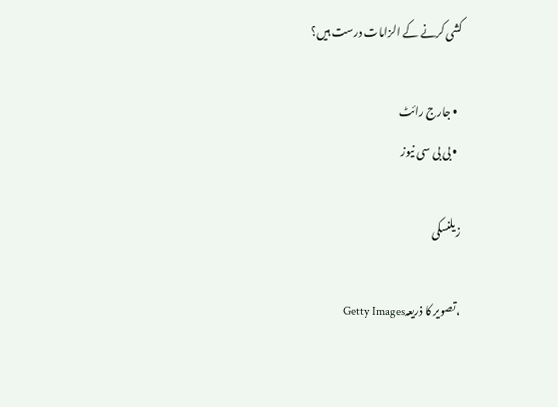کشی کرنے کے الزامات درست ہیں؟

  • جارج رائٹ
  • بی بی سی نیوز

زیلنسکی

،تصویر کا ذریعہGetty Images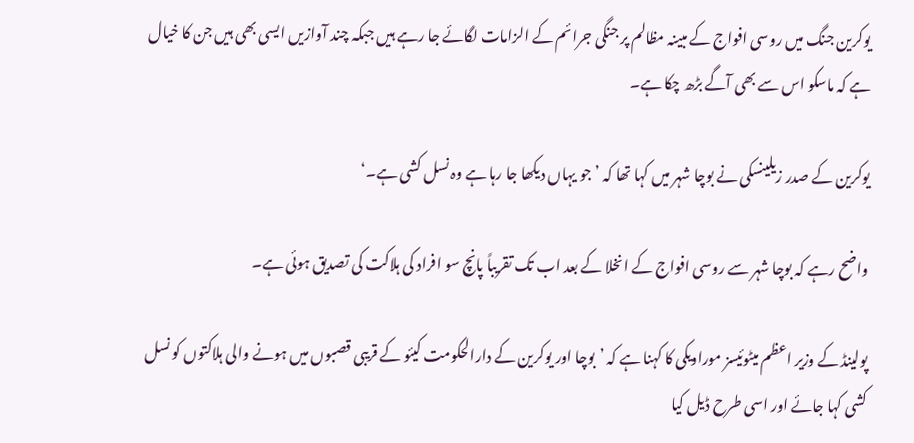یوکرین جنگ میں روسی افواج کے مبینہ مظالم پر جنگی جرائم کے الزامات لگائے جا رہے ہیں جبکہ چند آوازیں ایسی بھی ہیں جن کا خیال ہے کہ ماسکو اس سے بھی آگے بڑھ چکا ہے۔

یوکرین کے صدر زیلینسکی نے بوچا شہر میں کہا تھا کہ ’جو یہاں دیکھا جا رہا ہے وہ نسل کشی ہے۔‘

واضح رہے کہ بوچا شہر سے روسی افواج کے انخلا کے بعد اب تک تقریباً پانچ سو افراد کی ہلاکت کی تصدیق ہوئی ہے۔

پولینڈ کے وزیر اعظم میٹوئیسز موراویکی کا کہنا ہے کہ ’بوچا اور یوکرین کے دارالحکومت کیئو کے قریبی قصبوں میں ہونے والی ہلاکتوں کو نسل کشی کہا جائے اور اسی طرح ڈیل کیا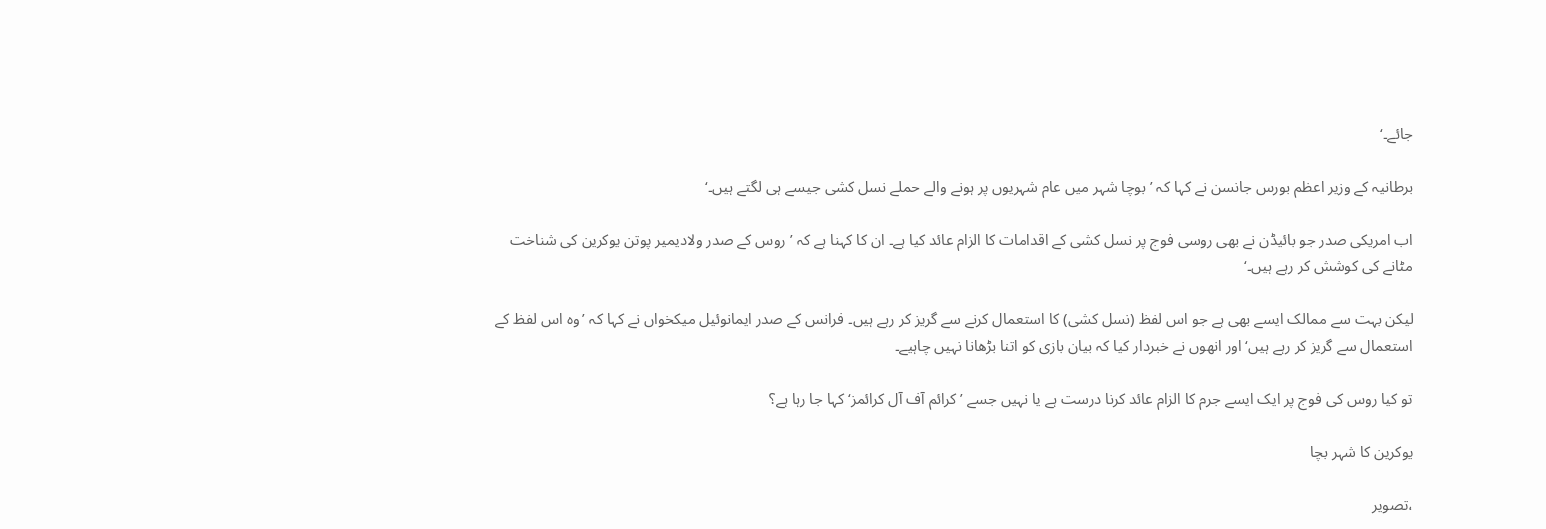جائے۔‘

برطانیہ کے وزیر اعظم بورس جانسن نے کہا کہ ’بوچا شہر میں عام شہریوں پر ہونے والے حملے نسل کشی جیسے ہی لگتے ہیں۔‘

اب امریکی صدر جو بائیڈن نے بھی روسی فوج پر نسل کشی کے اقدامات کا الزام عائد کیا ہے۔ ان کا کہنا ہے کہ ’روس کے صدر ولادیمیر پوتن یوکرین کی شناخت مٹانے کی کوشش کر رہے ہیں۔‘

لیکن بہت سے ممالک ایسے بھی ہے جو اس لفظ (نسل کشی) کا استعمال کرنے سے گریز کر رہے ہیں۔ فرانس کے صدر ایمانوئیل میکخواں نے کہا کہ ’وہ اس لفظ کے استعمال سے گریز کر رہے ہیں‘ اور انھوں نے خبردار کیا کہ بیان بازی کو اتنا بڑھانا نہیں چاہیے۔

تو کیا روس کی فوج پر ایک ایسے جرم کا الزام عائد کرنا درست ہے یا نہیں جسے ’کرائم آف آل کرائمز‘ کہا جا رہا ہے؟

یوکرین کا شہر بچا

،تصویر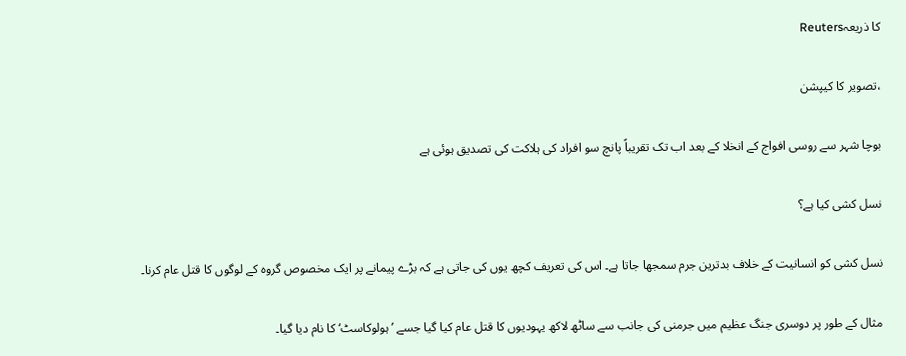کا ذریعہReuters

،تصویر کا کیپشن

بوچا شہر سے روسی افواج کے انخلا کے بعد اب تک تقریباً پانچ سو افراد کی ہلاکت کی تصدیق ہوئی ہے

نسل کشی کیا ہے؟

نسل کشی کو انسانیت کے خلاف بدترین جرم سمجھا جاتا ہے۔ اس کی تعریف کچھ یوں کی جاتی ہے کہ بڑے پیمانے پر ایک مخصوص گروہ کے لوگوں کا قتل عام کرنا۔

مثال کے طور پر دوسری جنگ عظیم میں جرمنی کی جانب سے ساٹھ لاکھ یہودیوں کا قتل عام کیا گیا جسے ’ہولوکاسٹ‘ کا نام دیا گیا۔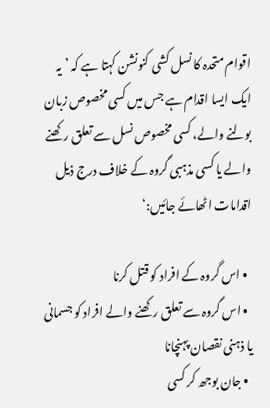اقوام متحدہ کا نسل کشی کنونشن کہتا ہے کہ ’یہ ایک ایسا اقدام ہے جس میں کسی مخصوص زبان بولنے والے، کسی مخصوص نسل سے تعلق رکھنے والے یا کسی مذہبی گروہ کے خلاف درج ذیل اقدامات اٹھائے جائیں:‘

  • اس گروہ کے افراد کو قتل کرنا
  • اس گروہ سے تعلق رکھنے والے افراد کو جسمانی یا ذہنی نقصان پہنچانا
  • جان بوجھ کر کسی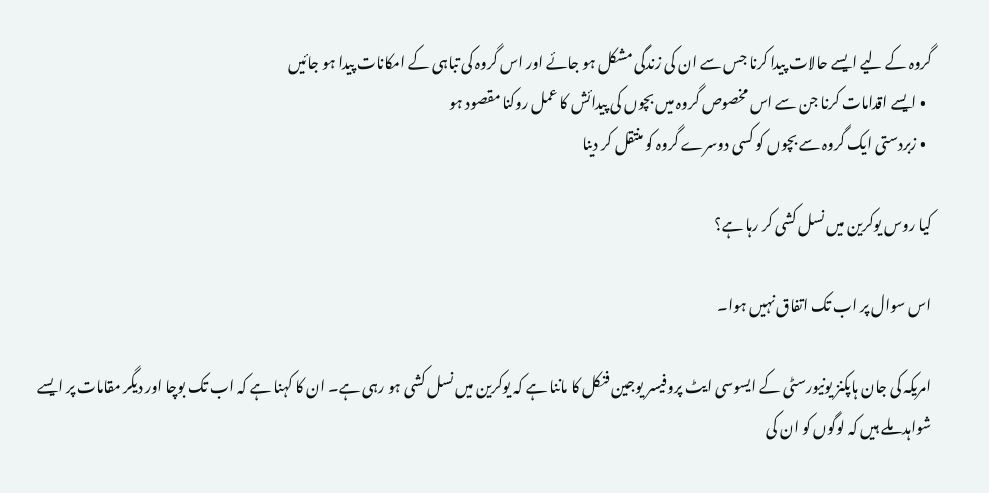گروہ کے لیے ایسے حالات پیدا کرنا جس سے ان کی زندگی مشکل ہو جائے اور اس گروہ کی تباہی کے امکانات پیدا ہو جائیں
  • ایسے اقدامات کرنا جن سے اس مخصوص گروہ میں بچوں کی پیدائش کا عمل روکنا مقصود ہو
  • زبردستی ایک گروہ سے بچوں کو کسی دوسرے گروہ کو منتقل کر دینا

کیا روس یوکرین میں نسل کشی کر رہا ہے؟

اس سوال پر اب تک اتفاق نہیں ہوا۔

امریکہ کی جان ہاپکنز یونیورسٹی کے ایسوسی ایٹ پروفیسر یوجین فنکل کا ماننا ہے کہ یوکرین میں نسل کشی ہو رہی ہے۔ ان کا کہنا ہے کہ اب تک بوچا اور دیگر مقامات پر ایسے شواہد ملے ہیں کہ لوگوں کو ان کی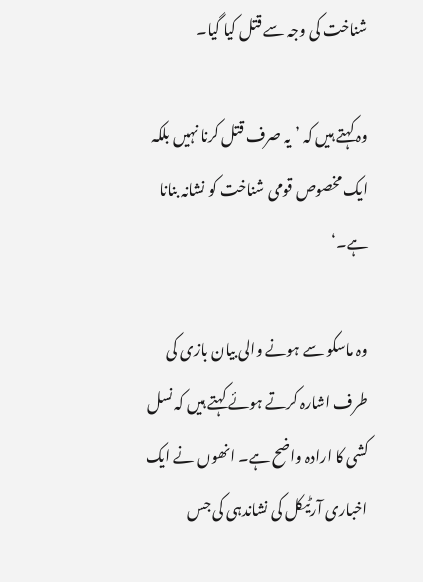شناخت کی وجہ سے قتل کیا گیا۔

وہ کہتے ہیں کہ ’یہ صرف قتل کرنا نہیں بلکہ ایک مخصوص قومی شناخت کو نشانہ بنانا ہے۔‘

وہ ماسکو سے ہونے والی بیان بازی کی طرف اشارہ کرتے ہوئے کہتے ہیں کہ نسل کشی کا ارادہ واضح ہے۔ انھوں نے ایک اخباری آرٹیکل کی نشاندہی کی جس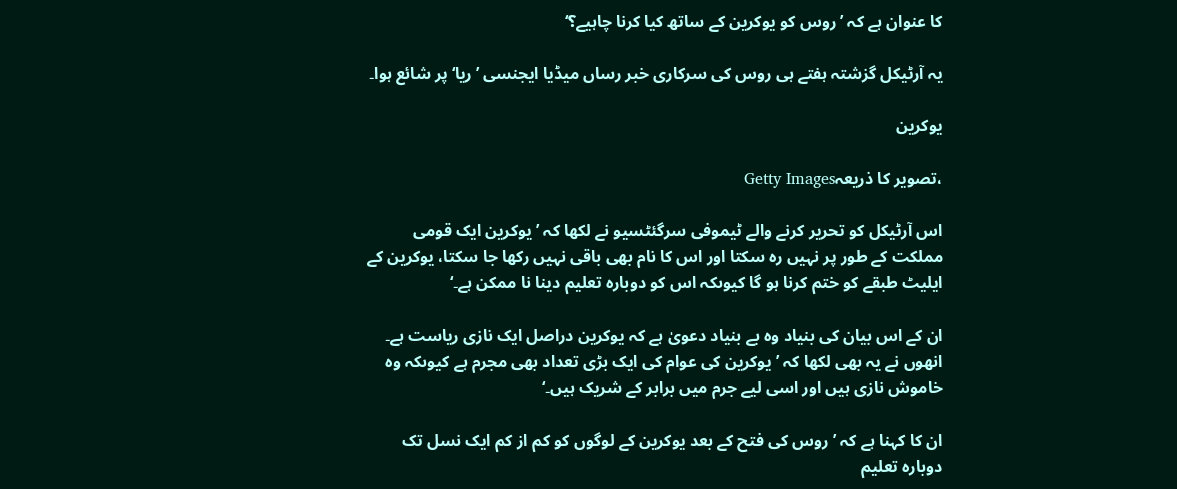کا عنوان ہے کہ ’روس کو یوکرین کے ساتھ کیا کرنا چاہیے؟‘

یہ آرٹیکل گزشتہ ہفتے ہی روس کی سرکاری خبر رساں میڈیا ایجنسی ’ریا‘ پر شائع ہوا۔

یوکرین

،تصویر کا ذریعہGetty Images

اس آرٹیکل کو تحریر کرنے والے ٹیموفی سرگئٹسیو نے لکھا کہ ’یوکرین ایک قومی مملکت کے طور پر نہیں رہ سکتا اور اس کا نام بھی باقی نہیں رکھا جا سکتا، یوکرین کے ایلیٹ طبقے کو ختم کرنا ہو گا کیوںکہ اس کو دوبارہ تعلیم دینا نا ممکن ہے۔‘

ان کے اس بیان کی بنیاد وہ بے بنیاد دعویٰ ہے کہ یوکرین دراصل ایک نازی ریاست ہے۔ انھوں نے یہ بھی لکھا کہ ’یوکرین کی عوام کی ایک بڑی تعداد بھی مجرم ہے کیوںکہ وہ خاموش نازی ہیں اور اسی لیے جرم میں برابر کے شریک ہیں۔‘

ان کا کہنا ہے کہ ’روس کی فتح کے بعد یوکرین کے لوگوں کو کم از کم ایک نسل تک دوبارہ تعلیم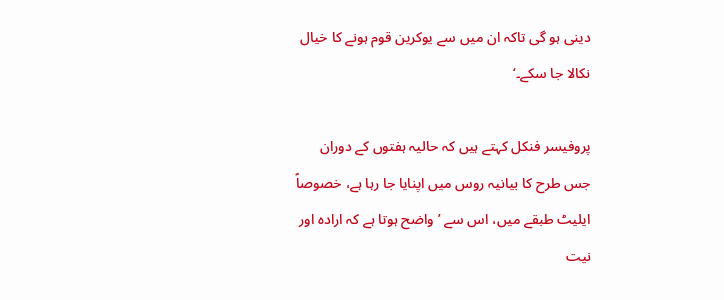دینی ہو گی تاکہ ان میں سے یوکرین قوم ہونے کا خیال نکالا جا سکے۔‘

پروفیسر فنکل کہتے ہیں کہ حالیہ ہفتوں کے دوران جس طرح کا بیانیہ روس میں اپنایا جا رہا ہے، خصوصاً ایلیٹ طبقے میں، اس سے ’واضح ہوتا ہے کہ ارادہ اور نیت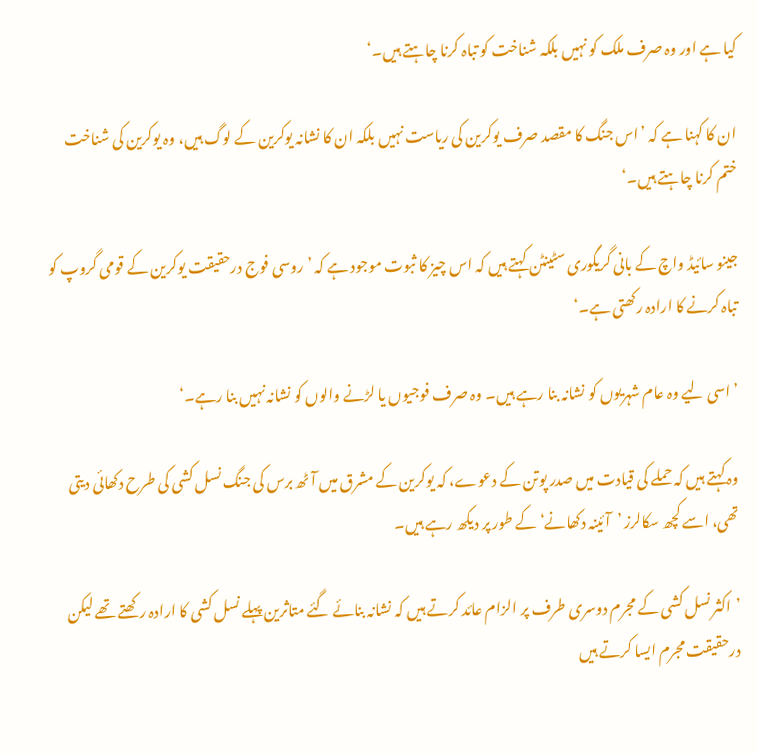کیا ہے اور وہ صرف ملک کو نہیں بلکہ شناخت کو تباہ کرنا چاہتے ہیں۔‘

ان کا کہنا ہے کہ ’اس جنگ کا مقصد صرف یوکرین کی ریاست نہیں بلکہ ان کا نشانہ یوکرین کے لوگ ہیں، وہ یوکرین کی شناخت ختم کرنا چاہتے ہیں۔‘

جینو سائیڈ واچ کے بانی گریگوری سٹینٹن کہتے ہیں کہ اس چیز کا ثبوت موجود ہے کہ ’روسی فوج درحقیقت یوکرین کے قومی گروپ کو تباہ کرنے کا ارادہ رکھتی ہے۔‘

’اسی لیے وہ عام شہریوں کو نشانہ بنا رہے ہیں۔ وہ صرف فوجیوں یا لڑنے والوں کو نشانہ نہیں بنا رہے۔‘

وہ کہتے ہیں کہ حملے کی قیادت میں صدر پوتن کے دعوے، کہ یوکرین کے مشرق میں آٹھ برس کی جنگ نسل کشی کی طرح دکھائی دیتی تھی، اسے کچھ سکالرز ’آئینہ دکھانے‘ کے طور پر دیکھ رہے ہیں۔

’اکثر نسل کشی کے مجرم دوسری طرف پر الزام عائد کرتے ہیں کہ نشانہ بنائے گئے متاثرین پہلے نسل کشی کا ارادہ رکھتے تھے لیکن درحقیقت مجرم ایسا کرتے ہیں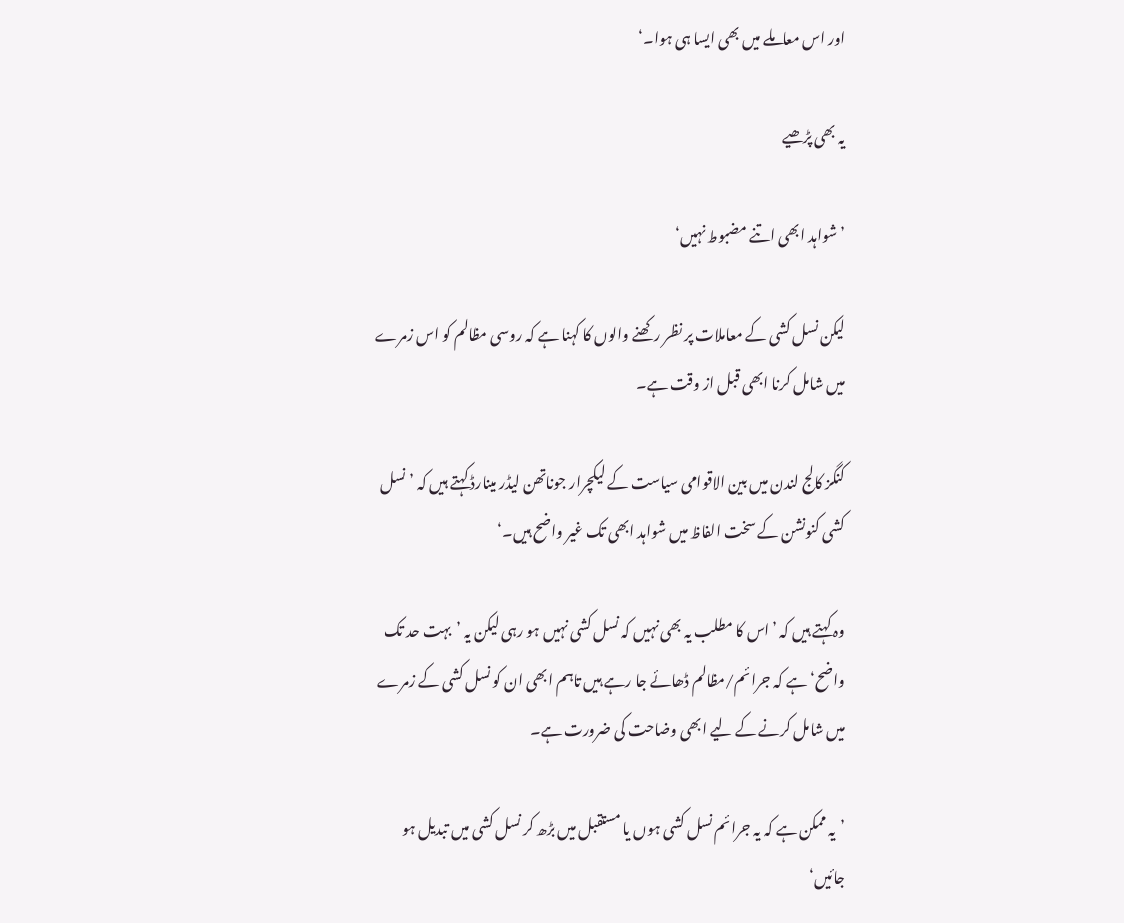اور اس معاملے میں بھی ایسا ہی ہوا۔‘

یہ بھی پڑھیے

’شواہد ابھی اتنے مضبوط نہیں‘

لیکن نسل کشی کے معاملات پر نظر رکھنے والوں کا کہنا ہے کہ روسی مظالم کو اس زمرے میں شامل کرنا ابھی قبل از وقت ہے۔

کنگز کالج لندن میں بین الاقوامی سیاست کے لیکچرار جوناتھن لیڈر مینارڈ کہتے ہیں کہ ’نسل کشی کنونشن کے سخت الفاظ میں شواہد ابھی تک غیر واضح ہیں۔‘

وہ کہتے ہیں کہ ’اس کا مطلب یہ بھی نہیں کہ نسل کشی نہیں ہو رہی لیکن یہ ’بہت حد تک واضح‘ ہے کہ جرائم/مظالم ڈھائے جا رہے ہیں تاہم ابھی ان کو نسل کشی کے زمرے میں شامل کرنے کے لیے ابھی وضاحت کی ضرورت ہے۔

’یہ ممکن ہے کہ یہ جرائم نسل کشی ہوں یا مستقبل میں بڑھ کر نسل کشی میں تبدیل ہو جائیں‘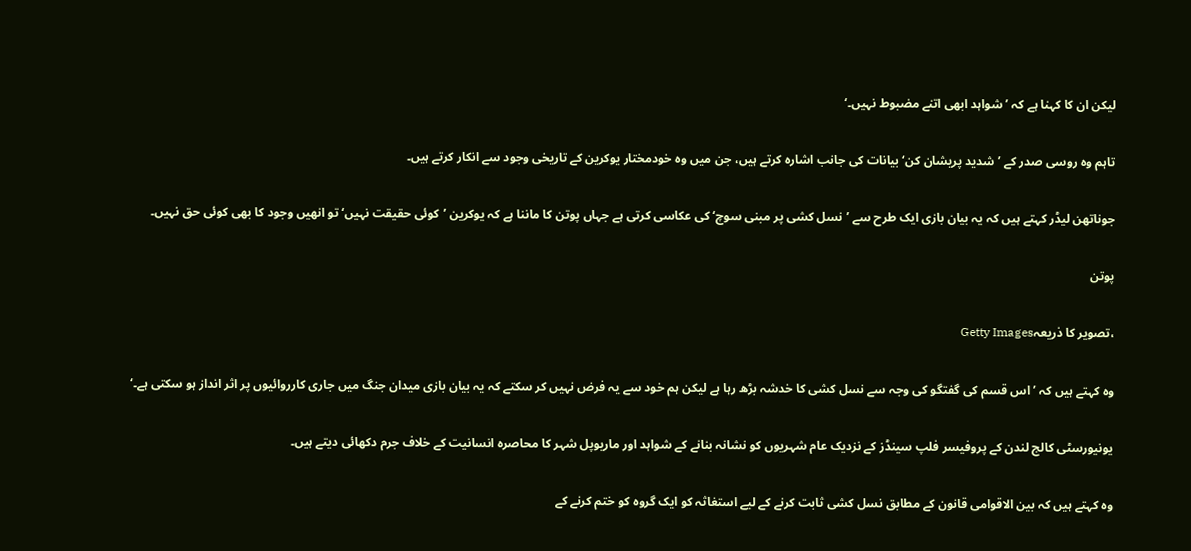لیکن ان کا کہنا ہے کہ ’شواہد ابھی اتنے مضبوط نہیں۔‘

تاہم وہ روسی صدر کے ’شدید پریشان کن‘ بیانات کی جانب اشارہ کرتے ہیں، جن میں وہ خودمختار یوکرین کے تاریخی وجود سے انکار کرتے ہیں۔

جوناتھن لیڈر کہتے ہیں کہ یہ بیان بازی ایک طرح سے ’نسل کشی پر مبنی سوچ‘ کی عکاسی کرتی ہے جہاں پوتن کا ماننا ہے کہ یوکرین ’کوئی حقیقت نہیں‘ تو انھیں وجود کا بھی کوئی حق نہیں۔

پوتن

،تصویر کا ذریعہGetty Images

وہ کہتے ہیں کہ ’اس قسم کی گفتگو کی وجہ سے نسل کشی کا خدشہ بڑھ رہا ہے لیکن ہم خود سے یہ فرض نہیں کر سکتے کہ یہ بیان بازی میدان جنگ میں جاری کارروائیوں پر اثر انداز ہو سکتی ہے۔‘

یونیورسٹی کالج لندن کے پروفیسر فلپ سینڈز کے نزدیک عام شہریوں کو نشانہ بنانے کے شواہد اور ماریوپل شہر کا محاصرہ انسانیت کے خلاف جرم دکھائی دیتے ہیں۔

وہ کہتے ہیں کہ بین الاقوامی قانون کے مطابق نسل کشی ثابت کرنے کے لیے استغاثہ کو ایک گروہ کو ختم کرنے کے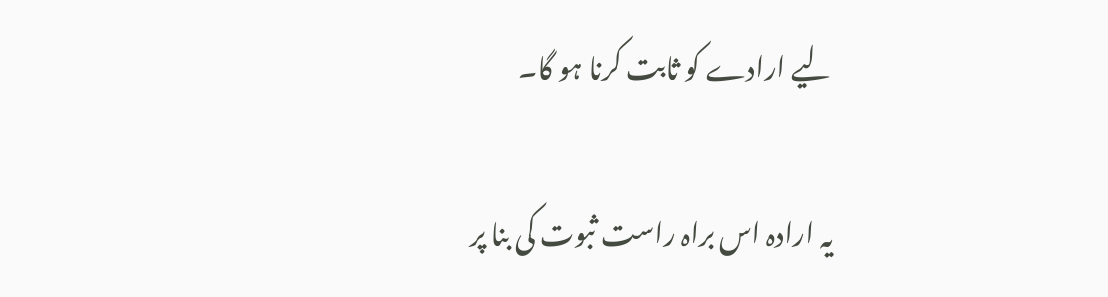لیے ارادے کو ثابت کرنا ہو گا۔

یہ ارادہ اس براہ راست ثبوت کی بنا پر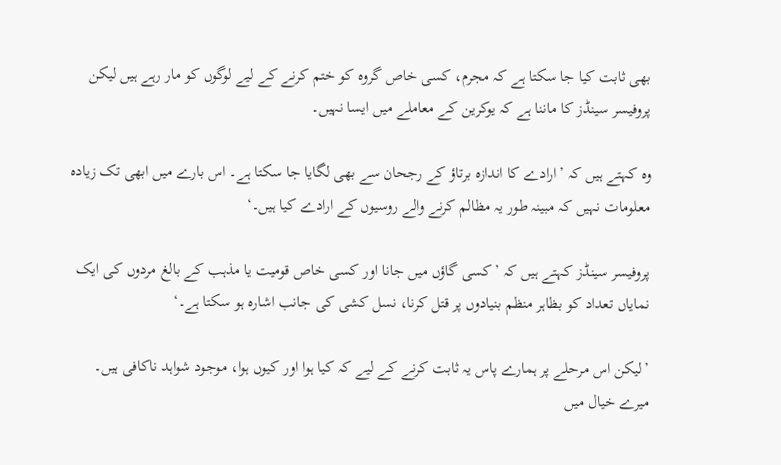بھی ثابت کیا جا سکتا ہے کہ مجرم، کسی خاص گروہ کو ختم کرنے کے لیے لوگوں کو مار رہے ہیں لیکن پروفیسر سینڈز کا ماننا ہے کہ یوکرین کے معاملے میں ایسا نہیں۔

وہ کہتے ہیں کہ ’ارادے کا اندازہ برتاؤ کے رجحان سے بھی لگایا جا سکتا ہے۔ اس بارے میں ابھی تک زیادہ معلومات نہیں کہ مبینہ طور یہ مظالم کرنے والے روسیوں کے ارادے کیا ہیں۔‘

پروفیسر سینڈز کہتے ہیں کہ ’کسی گاؤں میں جانا اور کسی خاص قومیت یا مذہب کے بالغ مردوں کی ایک نمایاں تعداد کو بظاہر منظم بنیادوں پر قتل کرنا، نسل کشی کی جانب اشارہ ہو سکتا ہے۔‘

’لیکن اس مرحلے پر ہمارے پاس یہ ثابت کرنے کے لیے کہ کیا ہوا اور کیوں ہوا، موجود شواہد ناکافی ہیں۔ میرے خیال میں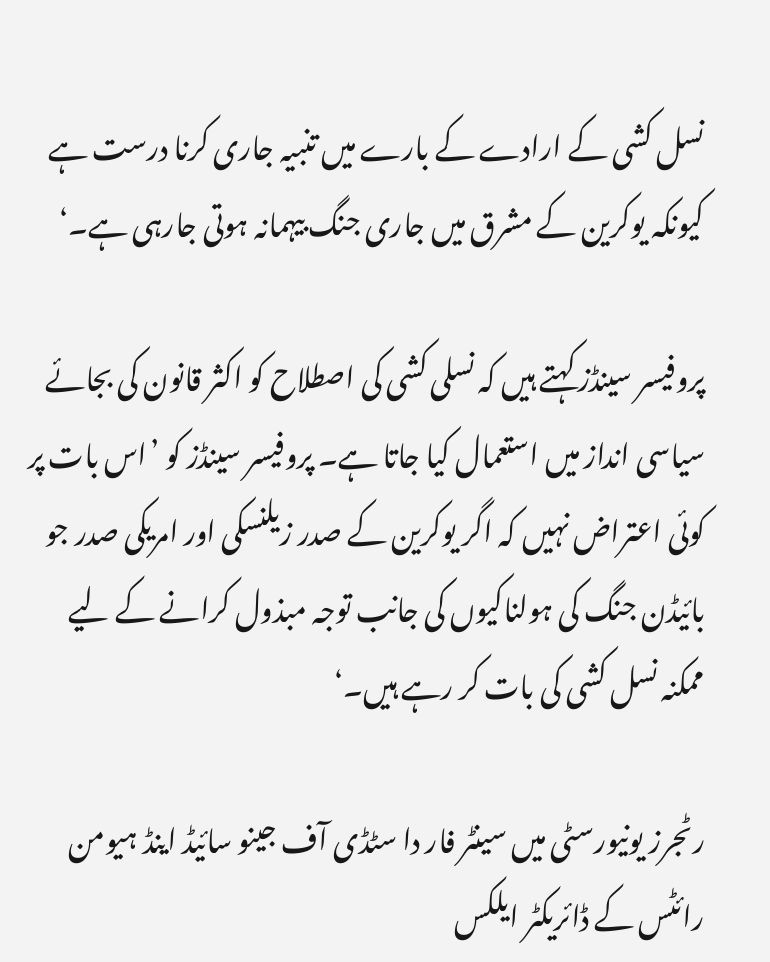نسل کشی کے ارادے کے بارے میں تنبیہ جاری کرنا درست ہے کیونکہ یوکرین کے مشرق میں جاری جنگ بیہمانہ ہوتی جارہی ہے۔‘

پروفیسر سینڈز کہتے ہیں کہ نسلی کشی کی اصطلاح کو اکثر قانون کی بجائے سیاسی انداز میں استعمال کیا جاتا ہے۔ پروفیسر سینڈز کو ’اس بات پر کوئی اعتراض نہیں کہ اگر یوکرین کے صدر زیلنسکی اور امریکی صدر جو بائیڈن جنگ کی ہولناکیوں کی جانب توجہ مبذول کرانے کے لیے ممکنہ نسل کشی کی بات کر رہے ہیں۔‘

رٹجرز یونیورسٹی میں سینٹر فار دا سٹڈی آف جینو سائیڈ اینڈ ہیومن رائٹس کے ڈائریکٹر ایلکس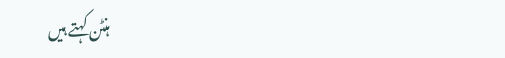ہنٹن کہتے ہیں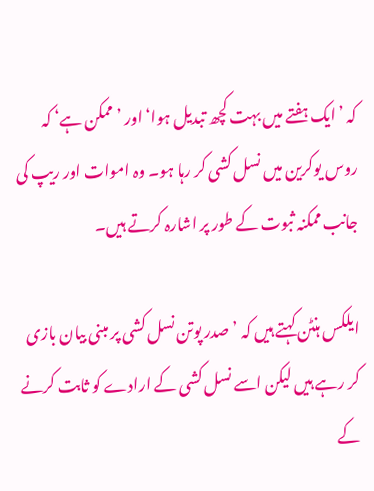کہ ’ایک ہفتے میں بہت کچھ تبدیل ہوا‘ اور ’ممکن ہے‘ کہ روس یوکرین میں نسل کشی کر رہا ہو۔ وہ اموات اور ریپ کی جانب ممکنہ ثبوت کے طور پر اشارہ کرتے ہیں۔

ایلکس ہنٹن کہتے ہیں کہ ’صدر پوتن نسل کشی پر مبنی بیان بازی کر رہے ہیں لیکن اسے نسل کشی کے ارادے کو ثابت کرنے کے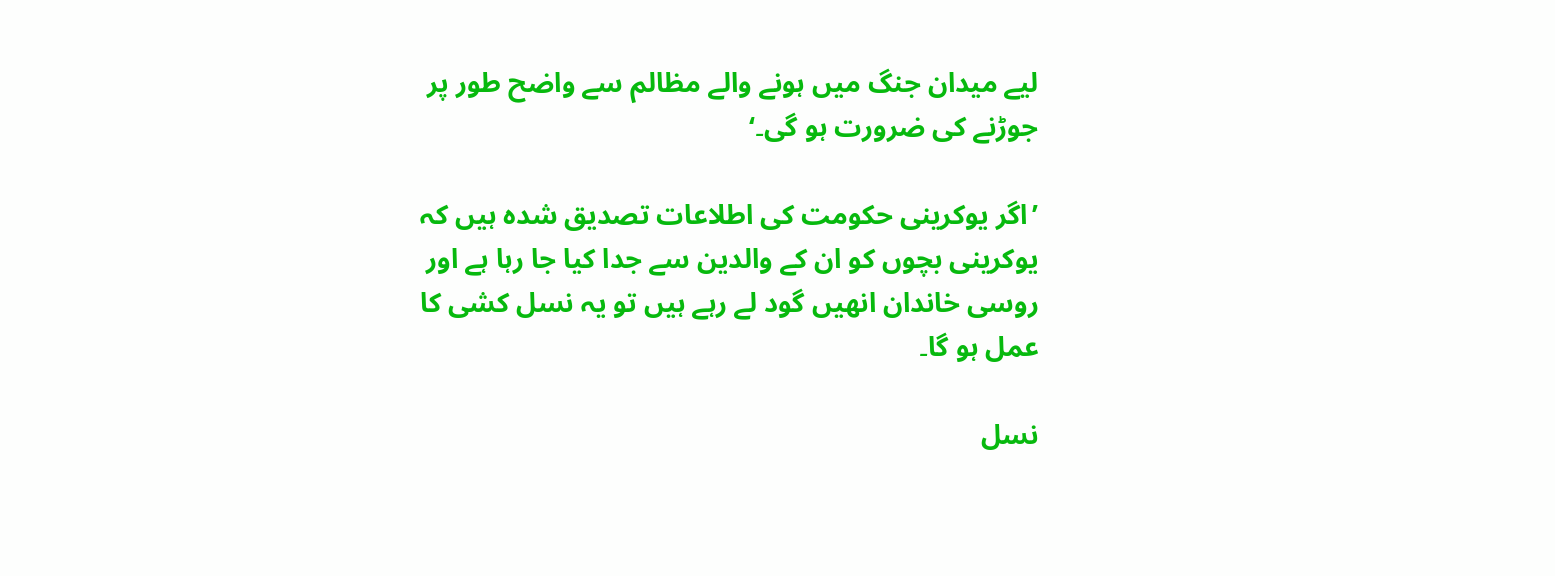لیے میدان جنگ میں ہونے والے مظالم سے واضح طور پر جوڑنے کی ضرورت ہو گی۔‘

’اگر یوکرینی حکومت کی اطلاعات تصدیق شدہ ہیں کہ یوکرینی بچوں کو ان کے والدین سے جدا کیا جا رہا ہے اور روسی خاندان انھیں گود لے رہے ہیں تو یہ نسل کشی کا عمل ہو گا۔

نسل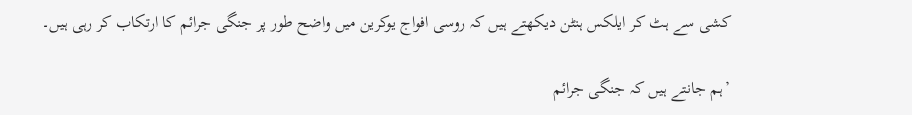کشی سے ہٹ کر ایلکس ہنٹن دیکھتے ہیں کہ روسی افواج یوکرین میں واضح طور پر جنگی جرائم کا ارتکاب کر رہی ہیں۔

’ہم جانتے ہیں کہ جنگی جرائم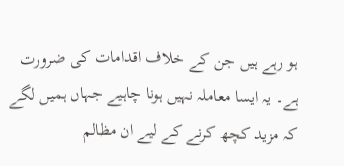ہو رہے ہیں جن کے خلاف اقدامات کی ضرورت ہے۔ یہ ایسا معاملہ نہیں ہونا چاہیے جہاں ہمیں لگے کہ مزید کچھ کرنے کے لیے ان مظالم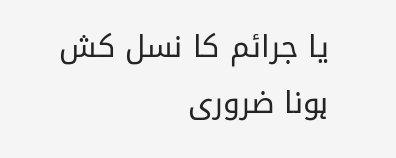یا جرائم کا نسل کش ہونا ضروری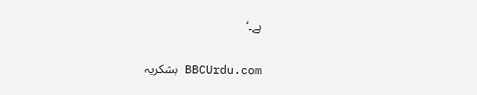ہے۔‘

BBCUrdu.com بشکریہ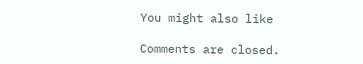You might also like

Comments are closed.